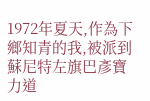1972年夏天,作為下鄉知青的我,被派到蘇尼特左旗巴彥寶力道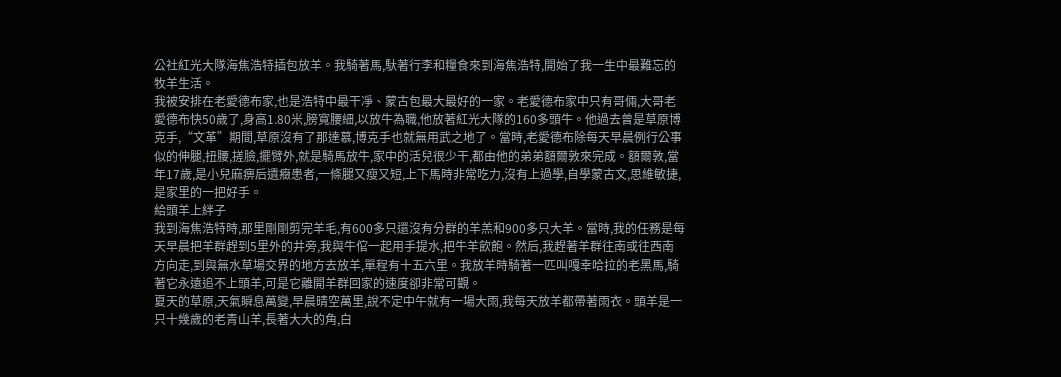公社紅光大隊海焦浩特插包放羊。我騎著馬,馱著行李和糧食來到海焦浩特,開始了我一生中最難忘的牧羊生活。
我被安排在老愛德布家,也是浩特中最干凈、蒙古包最大最好的一家。老愛德布家中只有哥倆,大哥老愛德布快50歲了,身高1.80米,膀寬腰細,以放牛為職,他放著紅光大隊的160多頭牛。他過去曾是草原博克手,“文革”期間,草原沒有了那達慕,博克手也就無用武之地了。當時,老愛德布除每天早晨例行公事似的伸腿,扭腰,搓臉,擺臂外,就是騎馬放牛,家中的活兒很少干,都由他的弟弟額爾敦來完成。額爾敦,當年17歲,是小兒麻痹后遺癥患者,一條腿又瘦又短,上下馬時非常吃力,沒有上過學,自學蒙古文,思維敏捷,是家里的一把好手。
給頭羊上絆子
我到海焦浩特時,那里剛剛剪完羊毛,有600多只還沒有分群的羊羔和900多只大羊。當時,我的任務是每天早晨把羊群趕到5里外的井旁,我與牛倌一起用手提水,把牛羊飲飽。然后,我趕著羊群往南或往西南方向走,到與無水草場交界的地方去放羊,單程有十五六里。我放羊時騎著一匹叫嘎幸哈拉的老黑馬,騎著它永遠追不上頭羊,可是它離開羊群回家的速度卻非常可觀。
夏天的草原,天氣瞬息萬變,早晨晴空萬里,說不定中午就有一場大雨,我每天放羊都帶著雨衣。頭羊是一只十幾歲的老青山羊,長著大大的角,白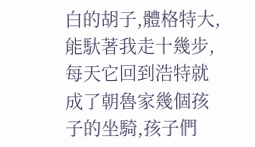白的胡子,體格特大,能馱著我走十幾步,每天它回到浩特就成了朝魯家幾個孩子的坐騎,孩子們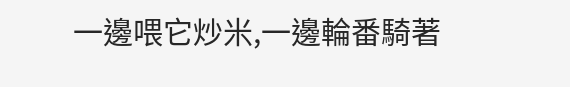一邊喂它炒米,一邊輪番騎著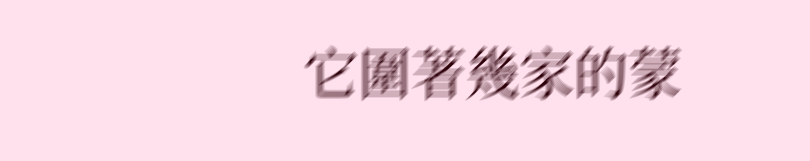它圍著幾家的蒙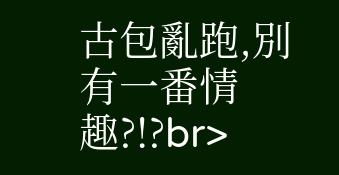古包亂跑,別有一番情趣?!?br>